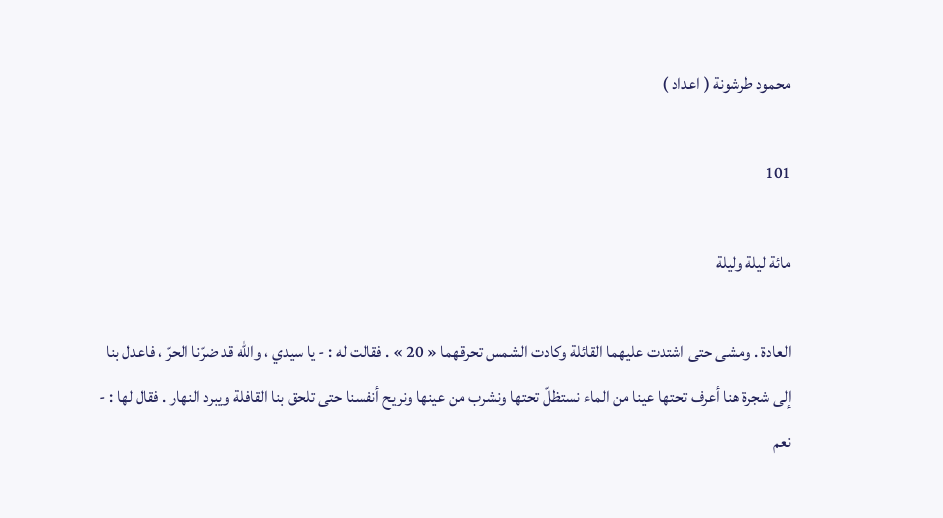محمود طرشونة ( اعداد )

101

مائة ليلة وليلة

العادة . ومشى حتى اشتدت عليهما القائلة وكادت الشمس تحرقهما « 20 » . فقالت له : - يا سيدي ، واللّه قد ضرّنا الحرّ ، فاعدل بنا إلى شجرة هنا أعرف تحتها عينا من الماء نستظلّ تحتها ونشرب من عينها ونريح أنفسنا حتى تلحق بنا القافلة ويبرد النهار . فقال لها : - نعم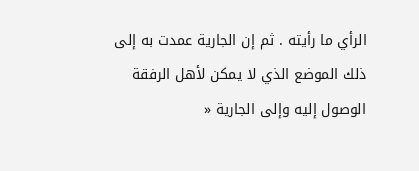الرأي ما رأيته . ثم إن الجارية عمدت به إلى ذلك الموضع الذي لا يمكن لأهل الرفقة الوصول إليه وإلى الجارية «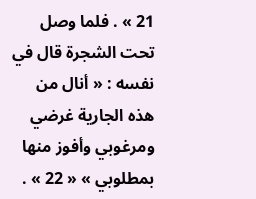21 » . فلما وصل تحت الشجرة قال في نفسه : « أنال من هذه الجارية غرضي ومرغوبي وأفوز منها بمطلوبي » « 22 » .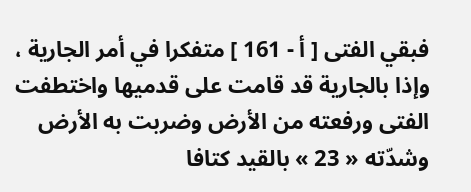فبقي الفتى [ أ - 161 ] متفكرا في أمر الجارية ، وإذا بالجارية قد قامت على قدميها واختطفت الفتى ورفعته من الأرض وضربت به الأرض وشدّته « 23 » بالقيد كتافا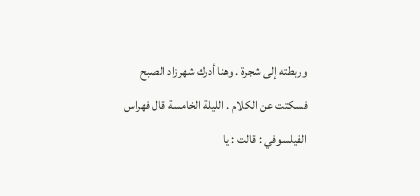وربطته إلى شجرة . وهنا أدرك شهرزاد الصبح فسكتت عن الكلام . الليلة الخامسة قال فهراس الفيلسوفي : قالت : يا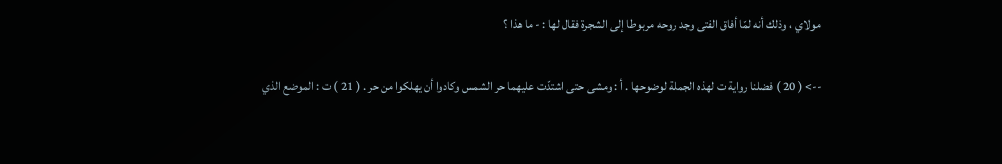مولاي ، وذلك أنه لمّا أفاق الفتى وجد روحه مربوطا إلى الشجرة فقال لها : - ما هذا ؟

--> ( 20 ) فضلنا رواية ت لهذه الجملة لوضوحها . أ : ومشى حتى اشتدّت عليهما حر الشمس وكادوا أن يهلكوا من حر . ( 21 ) ت : الموضع الذي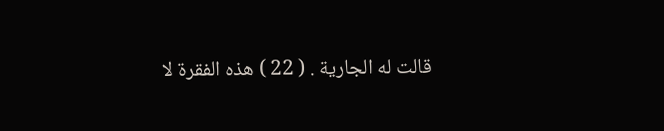قالت له الجارية . ( 22 ) هذه الفقرة لا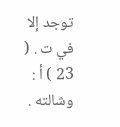توجد إلا في ت . ( 23 ) أ : وشالته .